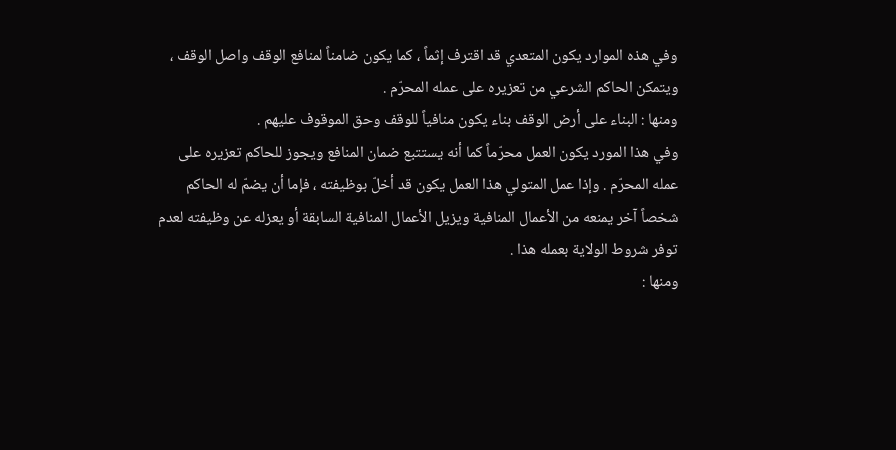وفي هذه الموارد يكون المتعدي قد اقترف إثماً ، كما يكون ضامناً لمنافع الوقف واصل الوقف ، ويتمكن الحاكم الشرعي من تعزيره على عمله المحرّم .
ومنها : البناء على أرض الوقف بناء يكون منافياً للوقف وحق الموقوف عليهم .
وفي هذا المورد يكون العمل محرّماً كما أنه يستتبع ضمان المنافع ويجوز للحاكم تعزيره على عمله المحرّم . وإذا عمل المتولي هذا العمل يكون قد أخلّ بوظيفته ، فإما أن يضمّ له الحاكم شخصاً آخر يمنعه من الأعمال المنافية ويزيل الأعمال المنافية السابقة أو يعزله عن وظيفته لعدم توفر شروط الولاية بعمله هذا .
ومنها :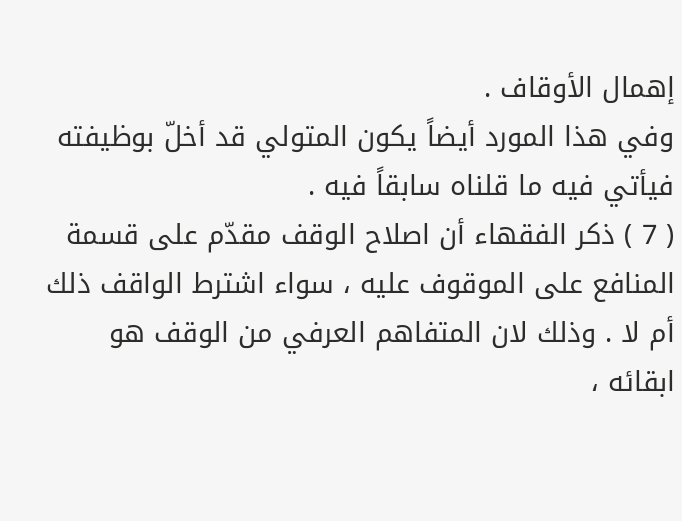إهمال الأوقاف .
وفي هذا المورد أيضاً يكون المتولي قد أخلّ بوظيفته فيأتي فيه ما قلناه سابقاً فيه .
( 7 ) ذكر الفقهاء أن اصلاح الوقف مقدّم على قسمة المنافع على الموقوف عليه ، سواء اشترط الواقف ذلك أم لا . وذلك لان المتفاهم العرفي من الوقف هو ابقائه ،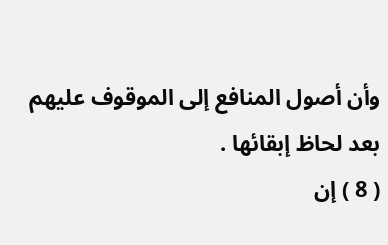وأن أصول المنافع إلى الموقوف عليهم بعد لحاظ إبقائها .
( 8 ) إن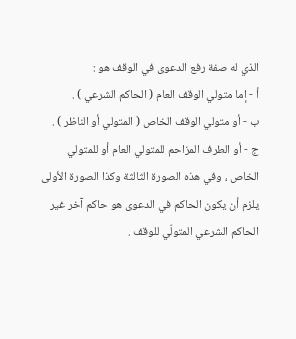الذي له صفة رفع الدعوى في الوقف هو :
أ - إما متولي الوقف العام ( الحاكم الشرعي ) .
ب - أو متولي الوقف الخاص ( المتولي أو الناظر ) .
ج - أو الطرف المزاحم للمتولي العام أو للمتولي الخاص ، وفي هذه الصورة الثالثة وكذا الصورة الأولى يلزم أن يكون الحاكم في الدعوى هو حاكم آخر غير الحاكم الشرعي المتولّي للوقف .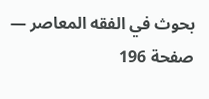بحوث في الفقه المعاصر — صفحة 196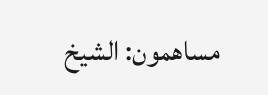مساهمون: الشيخ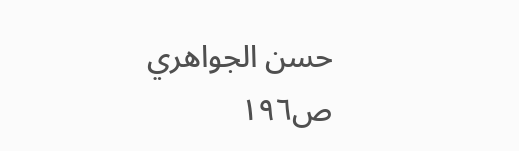حسن الجواهري
ص١٩٦